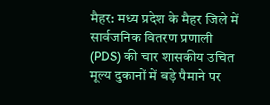मैहर: मध्य प्रदेश के मैहर जिले में सार्वजनिक वितरण प्रणाली (PDS) की चार शासकीय उचित मूल्य दुकानों में बड़े पैमाने पर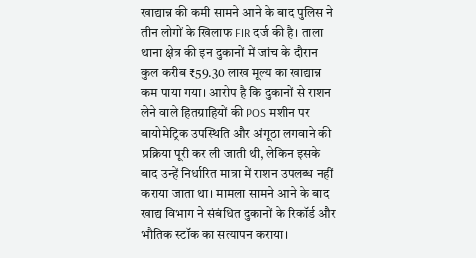खाद्यान्न की कमी सामने आने के बाद पुलिस ने तीन लोगों के खिलाफ FIR दर्ज की है। ताला थाना क्षेत्र की इन दुकानों में जांच के दौरान कुल करीब ₹59.30 लाख मूल्य का खाद्यान्न कम पाया गया। आरोप है कि दुकानों से राशन लेने वाले हितग्राहियों की POS मशीन पर बायोमेट्रिक उपस्थिति और अंगूठा लगवाने की प्रक्रिया पूरी कर ली जाती थी, लेकिन इसके बाद उन्हें निर्धारित मात्रा में राशन उपलब्ध नहीं कराया जाता था। मामला सामने आने के बाद खाद्य विभाग ने संबंधित दुकानों के रिकॉर्ड और भौतिक स्टॉक का सत्यापन कराया।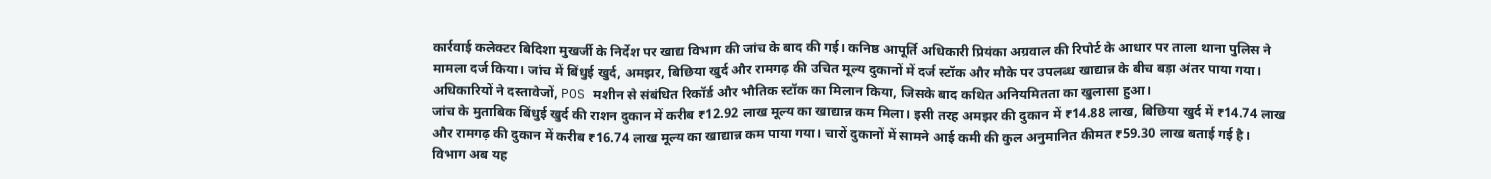कार्रवाई कलेक्टर बिदिशा मुखर्जी के निर्देश पर खाद्य विभाग की जांच के बाद की गई। कनिष्ठ आपूर्ति अधिकारी प्रियंका अग्रवाल की रिपोर्ट के आधार पर ताला थाना पुलिस ने मामला दर्ज किया। जांच में बिंधुई खुर्द, अमझर, बिछिया खुर्द और रामगढ़ की उचित मूल्य दुकानों में दर्ज स्टॉक और मौके पर उपलब्ध खाद्यान्न के बीच बड़ा अंतर पाया गया। अधिकारियों ने दस्तावेजों, POS मशीन से संबंधित रिकॉर्ड और भौतिक स्टॉक का मिलान किया, जिसके बाद कथित अनियमितता का खुलासा हुआ।
जांच के मुताबिक बिंधुई खुर्द की राशन दुकान में करीब ₹12.92 लाख मूल्य का खाद्यान्न कम मिला। इसी तरह अमझर की दुकान में ₹14.88 लाख, बिछिया खुर्द में ₹14.74 लाख और रामगढ़ की दुकान में करीब ₹16.74 लाख मूल्य का खाद्यान्न कम पाया गया। चारों दुकानों में सामने आई कमी की कुल अनुमानित कीमत ₹59.30 लाख बताई गई है। विभाग अब यह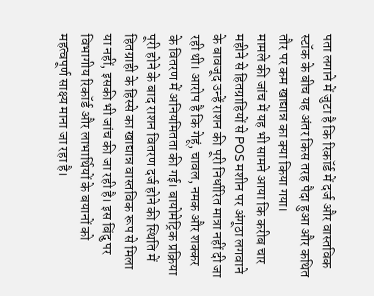पता लगाने में जुटा है कि रिकॉर्ड में दर्ज और वास्तविक स्टॉक के बीच यह अंतर किस तरह पैदा हुआ और कथित तौर पर कम खाद्यान्न का क्या किया गया।
मामले की जांच में यह भी सामने आया कि करीब चार महीने से हितग्राहियों से POS मशीन पर अंगूठा लगवाने के बावजूद उन्हें राशन की पूरी निर्धारित मात्रा नहीं दी जा रही थी। आरोप है कि गेहूं, चावल, नमक और शक्कर के वितरण में अनियमितता की गई। बायोमेट्रिक प्रक्रिया पूरी होने के बाद राशन वितरण दर्ज होने की स्थिति में हितग्राही के हिस्से का खाद्यान्न वास्तविक रूप से मिला या नहीं, इसकी भी जांच की जा रही है। इस बिंदु पर विभागीय रिकॉर्ड और लाभार्थियों के बयानों को महत्वपूर्ण साक्ष्य माना जा रहा है।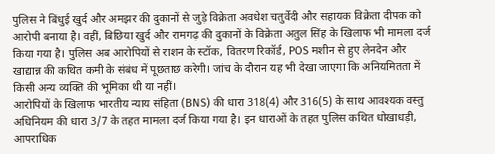पुलिस ने बिंधुई खुर्द और अमझर की दुकानों से जुड़े विक्रेता अवधेश चतुर्वेदी और सहायक विक्रेता दीपक को आरोपी बनाया है। वहीं, बिछिया खुर्द और रामगढ़ की दुकानों के विक्रेता अतुल सिंह के खिलाफ भी मामला दर्ज किया गया है। पुलिस अब आरोपियों से राशन के स्टॉक, वितरण रिकॉर्ड, POS मशीन से हुए लेनदेन और खाद्यान्न की कथित कमी के संबंध में पूछताछ करेगी। जांच के दौरान यह भी देखा जाएगा कि अनियमितता में किसी अन्य व्यक्ति की भूमिका थी या नहीं।
आरोपियों के खिलाफ भारतीय न्याय संहिता (BNS) की धारा 318(4) और 316(5) के साथ आवश्यक वस्तु अधिनियम की धारा 3/7 के तहत मामला दर्ज किया गया है। इन धाराओं के तहत पुलिस कथित धोखाधड़ी, आपराधिक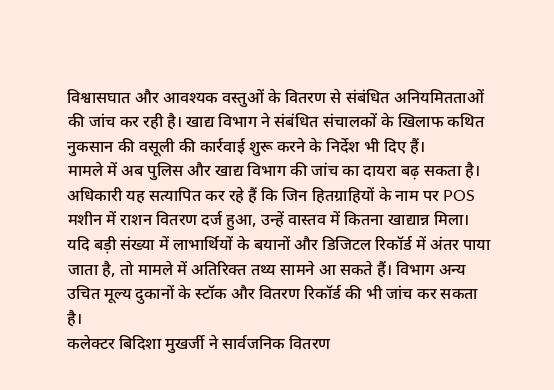विश्वासघात और आवश्यक वस्तुओं के वितरण से संबंधित अनियमितताओं की जांच कर रही है। खाद्य विभाग ने संबंधित संचालकों के खिलाफ कथित नुकसान की वसूली की कार्रवाई शुरू करने के निर्देश भी दिए हैं।
मामले में अब पुलिस और खाद्य विभाग की जांच का दायरा बढ़ सकता है। अधिकारी यह सत्यापित कर रहे हैं कि जिन हितग्राहियों के नाम पर POS मशीन में राशन वितरण दर्ज हुआ, उन्हें वास्तव में कितना खाद्यान्न मिला। यदि बड़ी संख्या में लाभार्थियों के बयानों और डिजिटल रिकॉर्ड में अंतर पाया जाता है, तो मामले में अतिरिक्त तथ्य सामने आ सकते हैं। विभाग अन्य उचित मूल्य दुकानों के स्टॉक और वितरण रिकॉर्ड की भी जांच कर सकता है।
कलेक्टर बिदिशा मुखर्जी ने सार्वजनिक वितरण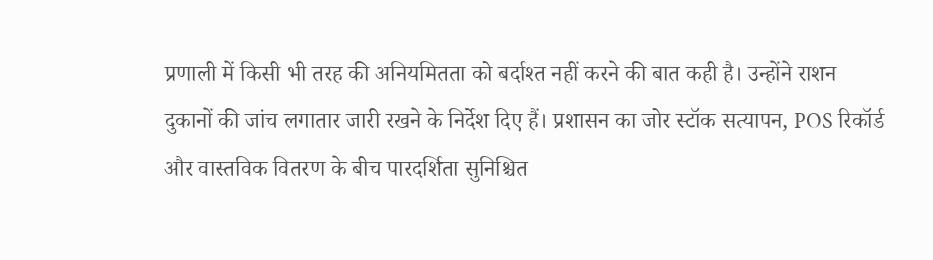प्रणाली में किसी भी तरह की अनियमितता को बर्दाश्त नहीं करने की बात कही है। उन्होंने राशन दुकानों की जांच लगातार जारी रखने के निर्देश दिए हैं। प्रशासन का जोर स्टॉक सत्यापन, POS रिकॉर्ड और वास्तविक वितरण के बीच पारदर्शिता सुनिश्चित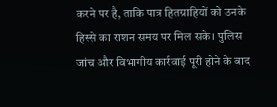करने पर है, ताकि पात्र हितग्राहियों को उनके हिस्से का राशन समय पर मिल सके। पुलिस जांच और विभागीय कार्रवाई पूरी होने के बाद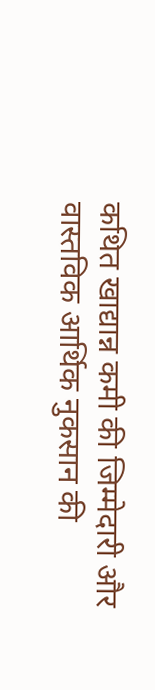कथित खाद्यान्न कमी की जिम्मेदारी और वास्तविक आर्थिक नुकसान की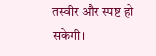तस्वीर और स्पष्ट हो सकेगी।